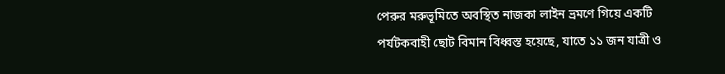পেরুর মরুভূমিতে অবস্থিত নাজকা লাইন ভ্রমণে গিয়ে একটি পর্যটকবাহী ছোট বিমান বিধ্বস্ত হয়েছে, যাতে ১১ জন যাত্রী ও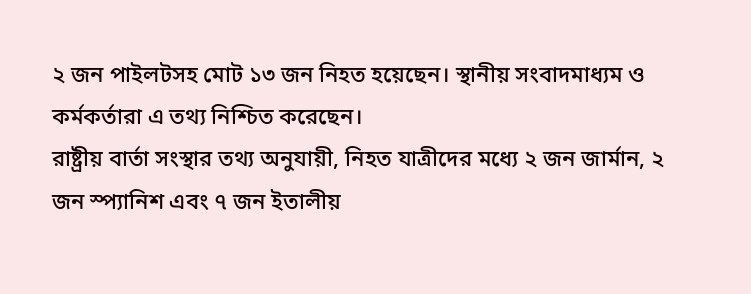২ জন পাইলটসহ মোট ১৩ জন নিহত হয়েছেন। স্থানীয় সংবাদমাধ্যম ও কর্মকর্তারা এ তথ্য নিশ্চিত করেছেন।
রাষ্ট্রীয় বার্তা সংস্থার তথ্য অনুযায়ী, নিহত যাত্রীদের মধ্যে ২ জন জার্মান, ২ জন স্প্যানিশ এবং ৭ জন ইতালীয়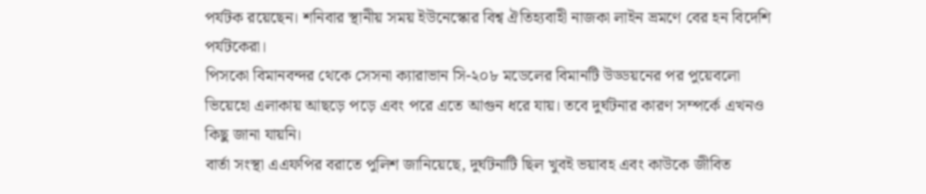পর্যটক রয়েছেন। শনিবার স্থানীয় সময় ইউনেস্কোর বিশ্ব ঐতিহ্যবাহী নাজকা লাইন ভ্রমণে বের হন বিদেশি পর্যটকেরা।
পিসকো বিমানবন্দর থেকে সেসনা ক্যারাভান সি-২০৮ মডেলের বিমানটি উড্ডয়নের পর পুয়েবলো ভিয়েহো এলাকায় আছড়ে পড়ে এবং পরে এতে আগুন ধরে যায়। তবে দুর্ঘটনার কারণ সম্পর্কে এখনও কিছু জানা যায়নি।
বার্তা সংস্থা এএফপির বরাতে পুলিশ জানিয়েছে, দুর্ঘটনাটি ছিল খুবই ভয়াবহ এবং কাউকে জীবিত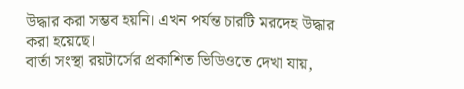উদ্ধার করা সম্ভব হয়নি। এখন পর্যন্ত চারটি মরদেহ উদ্ধার করা হয়েছে।
বার্তা সংস্থা রয়টার্সের প্রকাশিত ভিডিওতে দেখা যায়,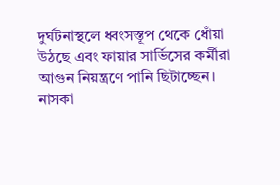দুর্ঘটনাস্থলে ধ্বংসস্তূপ থেকে ধোঁয়া উঠছে এবং ফায়ার সার্ভিসের কর্মীরা আগুন নিয়ন্ত্রণে পানি ছিটাচ্ছেন।
নাসকা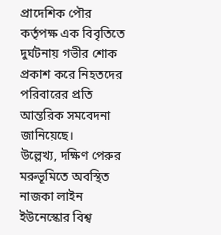প্রাদেশিক পৌর কর্তৃপক্ষ এক বিবৃতিতে দুর্ঘটনায় গভীর শোক প্রকাশ করে নিহতদের পরিবারের প্রতি আন্তরিক সমবেদনা জানিয়েছে।
উল্লেখ্য, দক্ষিণ পেরুর মরুভূমিতে অবস্থিত নাজকা লাইন ইউনেস্কোর বিশ্ব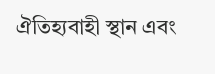ঐতিহ্যবাহী স্থান এবং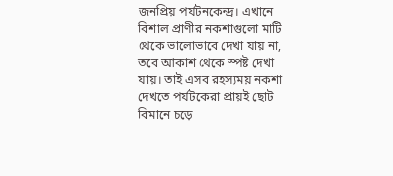জনপ্রিয় পর্যটনকেন্দ্র। এখানে বিশাল প্রাণীর নকশাগুলো মাটি থেকে ভালোভাবে দেখা যায় না, তবে আকাশ থেকে স্পষ্ট দেখা যায়। তাই এসব রহস্যময় নকশা দেখতে পর্যটকেরা প্রায়ই ছোট বিমানে চড়ে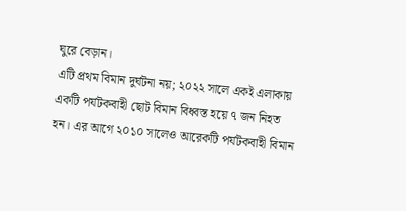ঘুরে বেড়ান।
এটি প্রথম বিমান দুর্ঘটনা নয়; ২০২২ সালে একই এলাকায় একটি পর্যটকবাহী ছোট বিমান বিধ্বস্ত হয়ে ৭ জন নিহত হন। এর আগে ২০১০ সালেও আরেকটি পর্যটকবাহী বিমান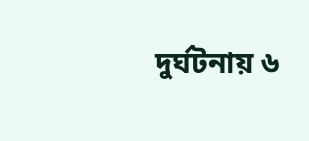দুর্ঘটনায় ৬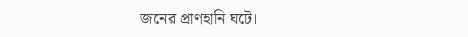জনের প্রাণহানি ঘটে।